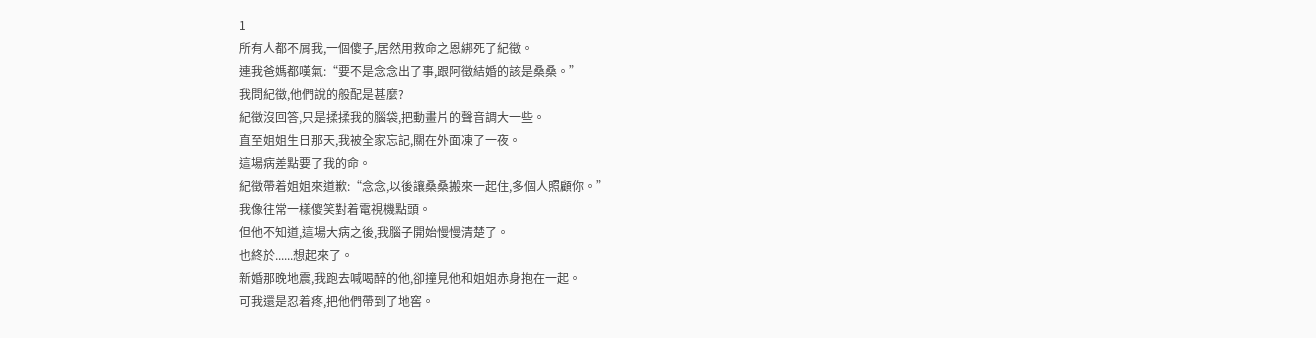1
所有人都不屑我,一個傻子,居然用救命之恩綁死了紀徵。
連我爸媽都嘆氣:“要不是念念出了事,跟阿徵結婚的該是桑桑。”
我問紀徵,他們說的般配是甚麼?
紀徵沒回答,只是揉揉我的腦袋,把動畫片的聲音調大一些。
直至姐姐生日那天,我被全家忘記,關在外面凍了一夜。
這場病差點要了我的命。
紀徵帶着姐姐來道歉:“念念,以後讓桑桑搬來一起住,多個人照顧你。”
我像往常一樣傻笑對着電視機點頭。
但他不知道,這場大病之後,我腦子開始慢慢清楚了。
也終於......想起來了。
新婚那晚地震,我跑去喊喝醉的他,卻撞見他和姐姐赤身抱在一起。
可我還是忍着疼,把他們帶到了地窖。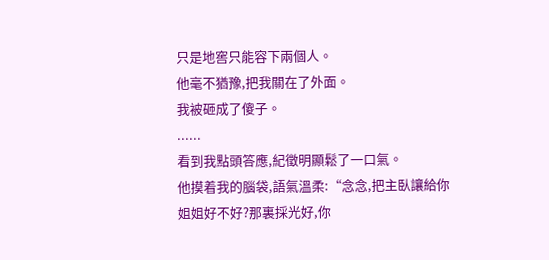只是地窖只能容下兩個人。
他毫不猶豫,把我關在了外面。
我被砸成了傻子。
......
看到我點頭答應,紀徵明顯鬆了一口氣。
他摸着我的腦袋,語氣溫柔:“念念,把主臥讓給你姐姐好不好?那裏採光好,你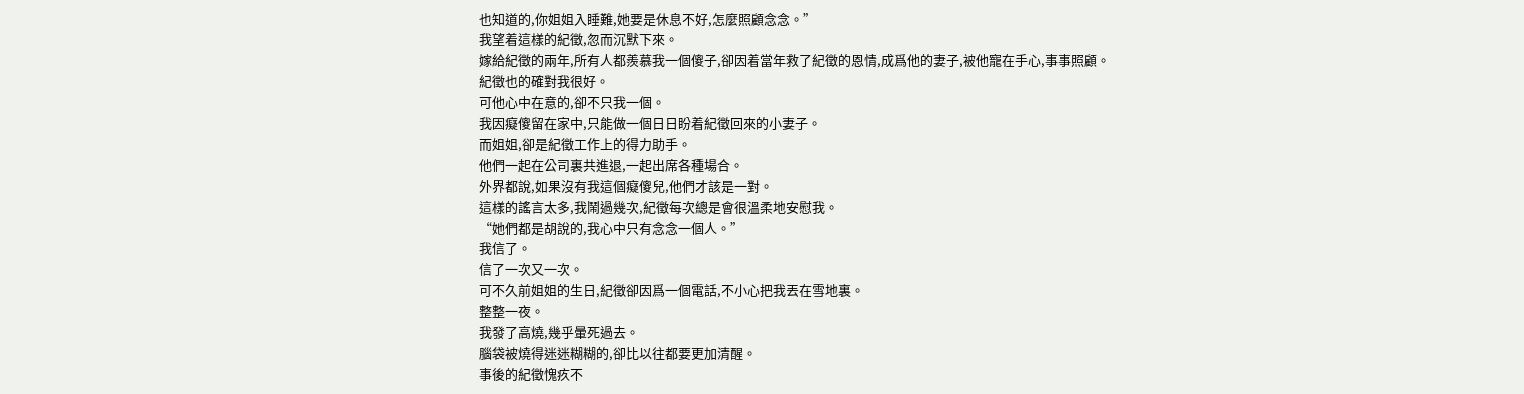也知道的,你姐姐入睡難,她要是休息不好,怎麼照顧念念。”
我望着這樣的紀徵,忽而沉默下來。
嫁給紀徵的兩年,所有人都羨慕我一個傻子,卻因着當年救了紀徵的恩情,成爲他的妻子,被他寵在手心,事事照顧。
紀徵也的確對我很好。
可他心中在意的,卻不只我一個。
我因癡傻留在家中,只能做一個日日盼着紀徵回來的小妻子。
而姐姐,卻是紀徵工作上的得力助手。
他們一起在公司裏共進退,一起出席各種場合。
外界都說,如果沒有我這個癡傻兒,他們才該是一對。
這樣的謠言太多,我鬧過幾次,紀徵每次總是會很溫柔地安慰我。
“她們都是胡說的,我心中只有念念一個人。”
我信了。
信了一次又一次。
可不久前姐姐的生日,紀徵卻因爲一個電話,不小心把我丟在雪地裏。
整整一夜。
我發了高燒,幾乎暈死過去。
腦袋被燒得迷迷糊糊的,卻比以往都要更加清醒。
事後的紀徵愧疚不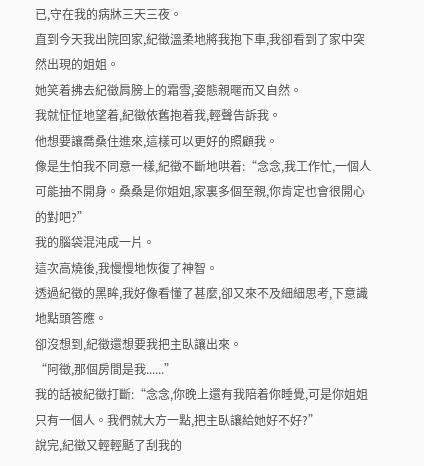已,守在我的病牀三天三夜。
直到今天我出院回家,紀徵溫柔地將我抱下車,我卻看到了家中突然出現的姐姐。
她笑着拂去紀徵肩膀上的霜雪,姿態親暱而又自然。
我就怔怔地望着,紀徵依舊抱着我,輕聲告訴我。
他想要讓喬桑住進來,這樣可以更好的照顧我。
像是生怕我不同意一樣,紀徵不斷地哄着:“念念,我工作忙,一個人可能抽不開身。桑桑是你姐姐,家裏多個至親,你肯定也會很開心的對吧?”
我的腦袋混沌成一片。
這次高燒後,我慢慢地恢復了神智。
透過紀徵的黑眸,我好像看懂了甚麼,卻又來不及細細思考,下意識地點頭答應。
卻沒想到,紀徵還想要我把主臥讓出來。
“阿徵,那個房間是我......”
我的話被紀徵打斷:“念念,你晚上還有我陪着你睡覺,可是你姐姐只有一個人。我們就大方一點,把主臥讓給她好不好?”
說完,紀徵又輕輕颳了刮我的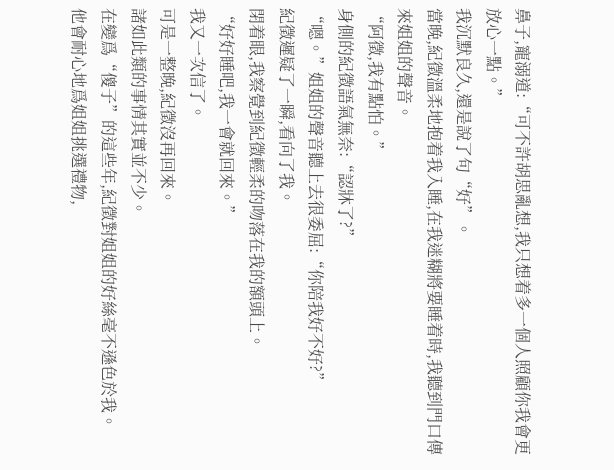鼻子,寵溺道:“可不許胡思亂想,我只想着多一個人照顧你我會更放心一點。”
我沉默良久,還是說了句“好”。
當晚,紀徵溫柔地抱着我入睡,在我迷糊將要睡着時,我聽到門口傳來姐姐的聲音。
“阿徵,我有點怕。”
身側的紀徵語氣無奈:“認牀了?”
“嗯。”姐姐的聲音聽上去很委屈:“你陪我好不好?”
紀徵遲疑了一瞬,看向了我。
閉着眼,我察覺到紀徵輕柔的吻落在我的額頭上。
“好好睡吧,我一會就回來。”
我又一次信了。
可是一整晚,紀徵沒再回來。
諸如此類的事情其實並不少。
在變爲“傻子”的這些年,紀徵對姐姐的好絲毫不遜色於我。
他會耐心地爲姐姐挑選禮物,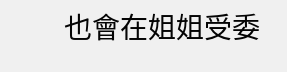也會在姐姐受委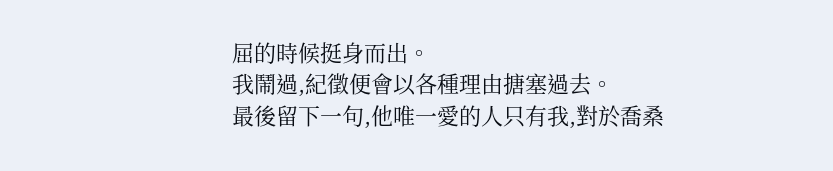屈的時候挺身而出。
我鬧過,紀徵便會以各種理由搪塞過去。
最後留下一句,他唯一愛的人只有我,對於喬桑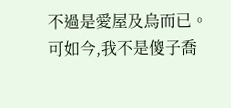不過是愛屋及烏而已。
可如今,我不是傻子喬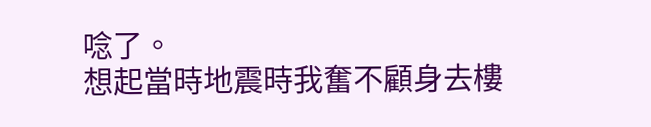唸了。
想起當時地震時我奮不顧身去樓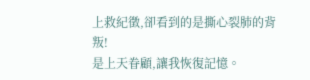上救紀徵,卻看到的是撕心裂肺的背叛!
是上天眷顧,讓我恢復記憶。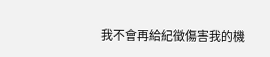我不會再給紀徵傷害我的機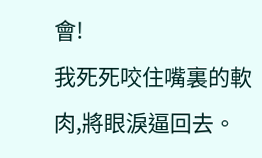會!
我死死咬住嘴裏的軟肉,將眼淚逼回去。